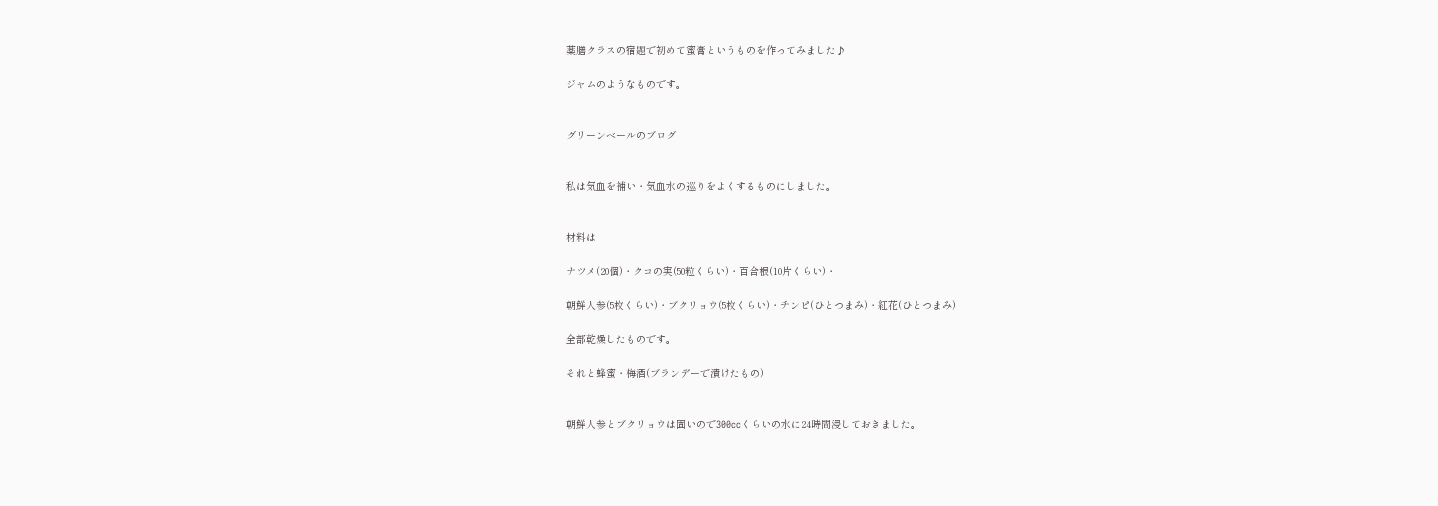薬膳クラスの宿題で初めて蜜膏というものを作ってみました♪

ジャムのようなものです。


グリーンベールのブログ


私は気血を補い・気血水の巡りをよくするものにしました。


材料は

ナツメ(20個)・クコの実(50粒くらい)・百合根(10片くらい)・

朝鮮人参(5枚くらい)・ブクリョウ(5枚くらい)・チンピ(ひとつまみ)・紅花(ひとつまみ)

全部乾燥したものです。

それと蜂蜜・梅酒(ブランデーで漬けたもの)


朝鮮人参とブクリョウは固いので300ccくらいの水に24時間浸しておきました。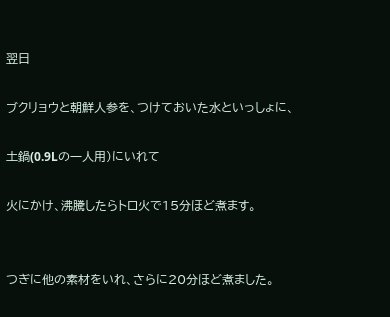翌日

ブクリョウと朝鮮人参を、つけておいた水といっしょに、

土鍋(0.9Lの一人用)にいれて

火にかけ、沸騰したらトロ火で15分ほど煮ます。


つぎに他の素材をいれ、さらに20分ほど煮ました。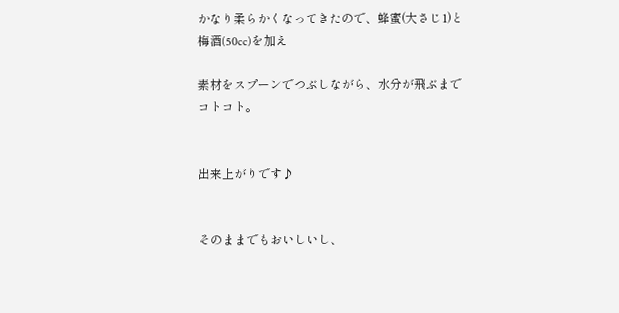かなり柔らかくなってきたので、蜂蜜(大さじ1)と梅酒(50cc)を加え

素材をスプーンでつぶしながら、水分が飛ぶまでコトコト。


出来上がりです♪


そのままでもおいしいし、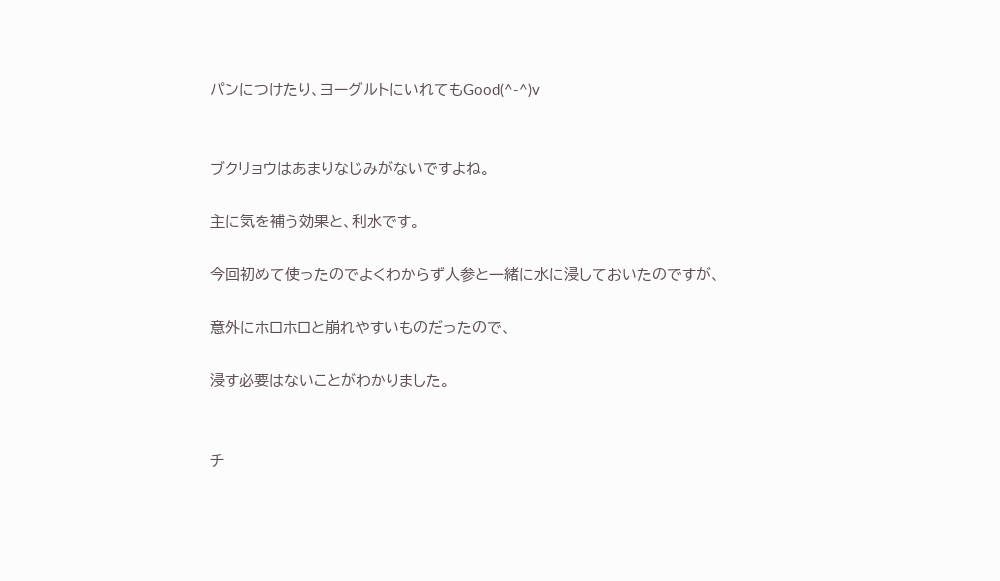パンにつけたり、ヨーグルトにいれてもGood(^-^)v


ブクリョウはあまりなじみがないですよね。

主に気を補う効果と、利水です。

今回初めて使ったのでよくわからず人参と一緒に水に浸しておいたのですが、

意外にホロホロと崩れやすいものだったので、

浸す必要はないことがわかりました。


チ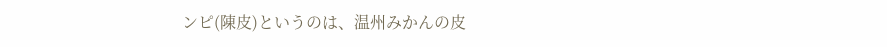ンピ(陳皮)というのは、温州みかんの皮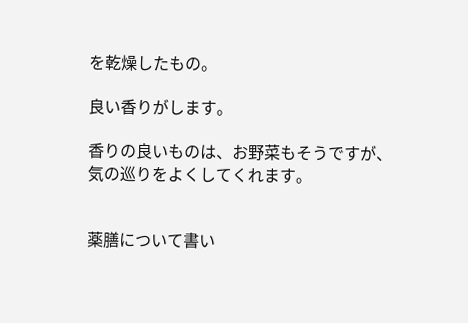を乾燥したもの。

良い香りがします。

香りの良いものは、お野菜もそうですが、気の巡りをよくしてくれます。


薬膳について書い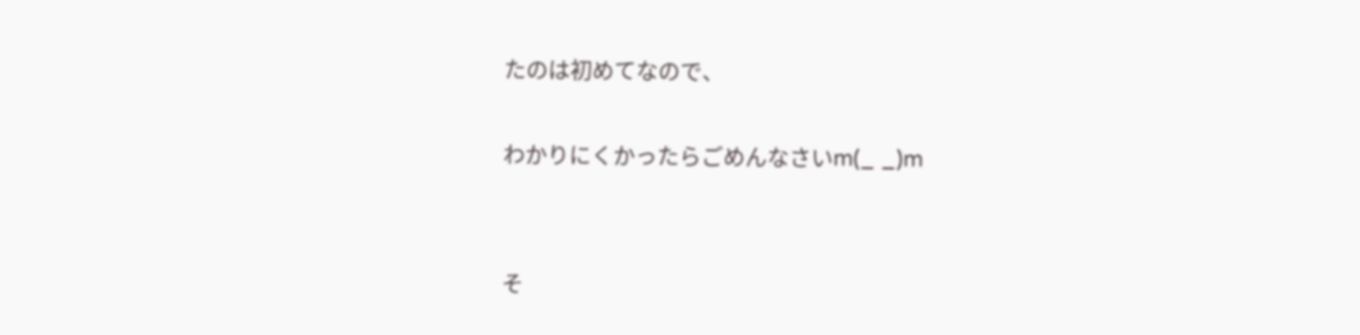たのは初めてなので、

わかりにくかったらごめんなさいm(_ _)m


そ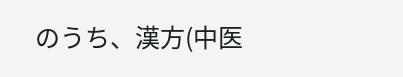のうち、漢方(中医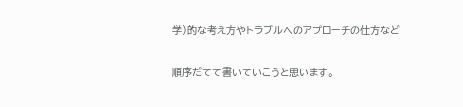学)的な考え方やトラブルへのアプローチの仕方など

順序だてて書いていこうと思います。